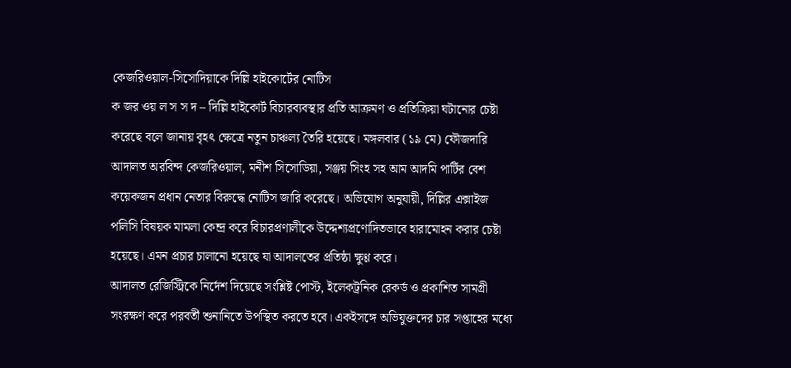কেজরিওয়াল-সিসোদিয়াকে দিল্লি হাইকোর্টের নোটিস
ক জর ওয় ল স স দ – দিল্লি হাইকোর্ট বিচারব্যবস্থার প্রতি আক্রমণ ও প্রতিক্রিয়া ঘটানোর চেষ্টা করেছে বলে জানায় বৃহৎ ক্ষেত্রে নতুন চাঞ্চল্য তৈরি হয়েছে। মঙ্গলবার (১৯ মে) ফৌজদারি আদালত অরবিন্দ কেজরিওয়াল, মনীশ সিসোডিয়া, সঞ্জয় সিংহ সহ আম আদমি পার্টির বেশ কয়েকজন প্রধান নেতার বিরুদ্ধে নোটিস জারি করেছে। অভিযোগ অনুযায়ী, দিল্লির এক্সাইজ পলিসি বিষয়ক মামলা কেন্দ্র করে বিচারপ্রণালীকে উদ্দেশ্যপ্রণোদিতভাবে হারামোহন করার চেষ্টা হয়েছে। এমন প্রচার চালানো হয়েছে যা আদালতের প্রতিষ্ঠা ক্ষুণ্ণ করে।
আদালত রেজিস্ট্রিকে নির্দেশ দিয়েছে সংশ্লিষ্ট পোস্ট, ইলেকট্রনিক রেকর্ড ও প্রকাশিত সামগ্রী সংরক্ষণ করে পরবর্তী শুনানিতে উপস্থিত করতে হবে। একইসঙ্গে অভিযুক্তদের চার সপ্তাহের মধ্যে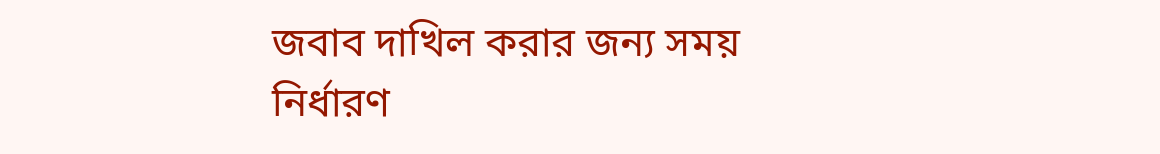জবাব দাখিল করার জন্য সময় নির্ধারণ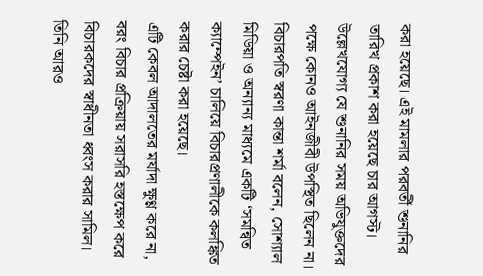করা হয়েছে। এই মামলার পরবর্তী শুনানির তারিখ প্রকাশ করা হয়েছে চার আগস্ট। উল্লেখযোগ্য যে শুনানির সময় অভিযুক্তদের পক্ষে কোনও আইনজীবী উপস্থিত ছিলেন না।
বিচারপতি স্বরণা কান্তা শর্মা বলেন, সোশ্যাল মিডিয়া ও অন্যান্য মাধ্যমে একটি ‘সমন্বিত ক্যাম্পেইন’ চালিয়ে বিচারপ্রণালীকে কলঙ্কিত করার চেষ্টা করা হয়েছে।
এটি কেবল আদালতের মর্যাদা ক্ষুণ্ণ করে না, বরং বিচার প্রক্রিয়ায় সরাসরি হস্তক্ষেপ করে বিচারকদের স্বাধীনতা ধ্বংস করার সামিল।
তিনি আরও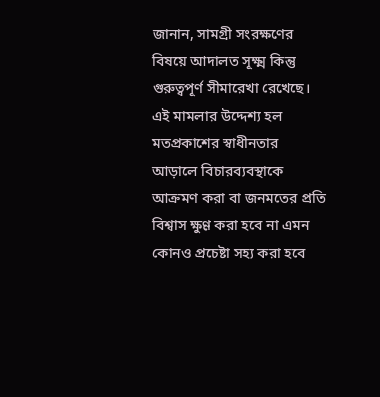জানান, সামগ্রী সংরক্ষণের বিষয়ে আদালত সূক্ষ্ম কিন্তু গুরুত্বপূর্ণ সীমারেখা রেখেছে। এই মামলার উদ্দেশ্য হল মতপ্রকাশের স্বাধীনতার আড়ালে বিচারব্যবস্থাকে আক্রমণ করা বা জনমতের প্রতি বিশ্বাস ক্ষুণ্ণ করা হবে না এমন কোনও প্রচেষ্টা সহ্য করা হবে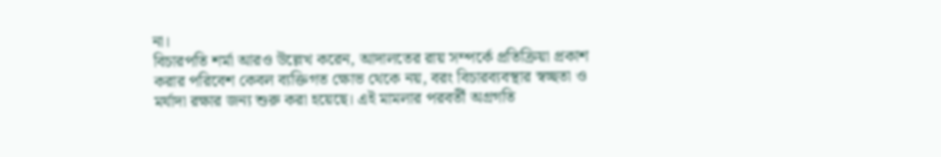না।
বিচারপতি শর্মা আরও উল্লেখ করেন, আদালতের রায় সম্পর্কে প্রতিক্রিয়া প্রকাশ করার পরিবেশ কেবল ব্যক্তিগত ক্ষোভ থেকে নয়, বরং বিচারব্যবস্থার স্বচ্ছতা ও মর্যাদা রক্ষার জন্য শুরু করা হয়েছে। এই মামলার পরবর্তী অগ্রগতি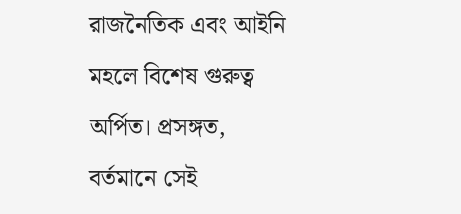রাজনৈতিক এবং আইনি মহলে বিশেষ গুরুত্ব অর্পিত। প্রসঙ্গত, বর্তমানে সেই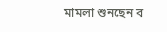মামলা শুনছেন ব